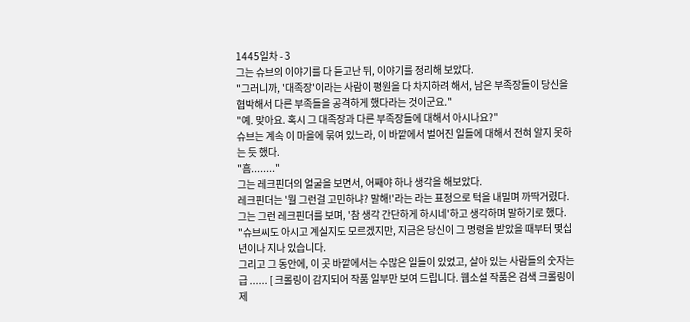1445일차 - 3
그는 슈브의 이야기를 다 듣고난 뒤, 이야기를 정리해 보았다.
"그러니까, '대족장'이라는 사람이 평원을 다 차지하려 해서, 남은 부족장들이 당신을 협박해서 다른 부족들을 공격하게 했다라는 것이군요."
"예. 맞아요. 혹시 그 대족장과 다른 부족장들에 대해서 아시나요?"
슈브는 계속 이 마을에 묶여 있느라, 이 바깥에서 벌어진 일들에 대해서 전혀 알지 못하는 듯 했다.
"흠........"
그는 레크핀더의 얼굴을 보면서, 어째야 하나 생각을 해보았다.
레크핀더는 '뭘 그런걸 고민하냐? 말해!'라는 라는 표정으로 턱을 내밀며 까딱거렸다.
그는 그런 레크핀더를 보며, '참 생각 간단하게 하시네'하고 생각하며 말하기로 했다.
"슈브씨도 아시고 계실지도 모르겠지만, 지금은 당신이 그 명령을 받았을 때부터 몇십년이나 지나 있습니다.
그리고 그 동안에, 이 곳 바깥에서는 수많은 일들이 있었고, 살아 있는 사람들의 숫자는 급 ...... [ 크롤링이 감지되어 작품 일부만 보여 드립니다. 웹소설 작품은 검색 크롤링이 제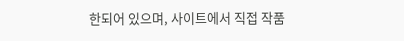한되어 있으며, 사이트에서 직접 작품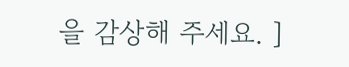을 감상해 주세요. ]